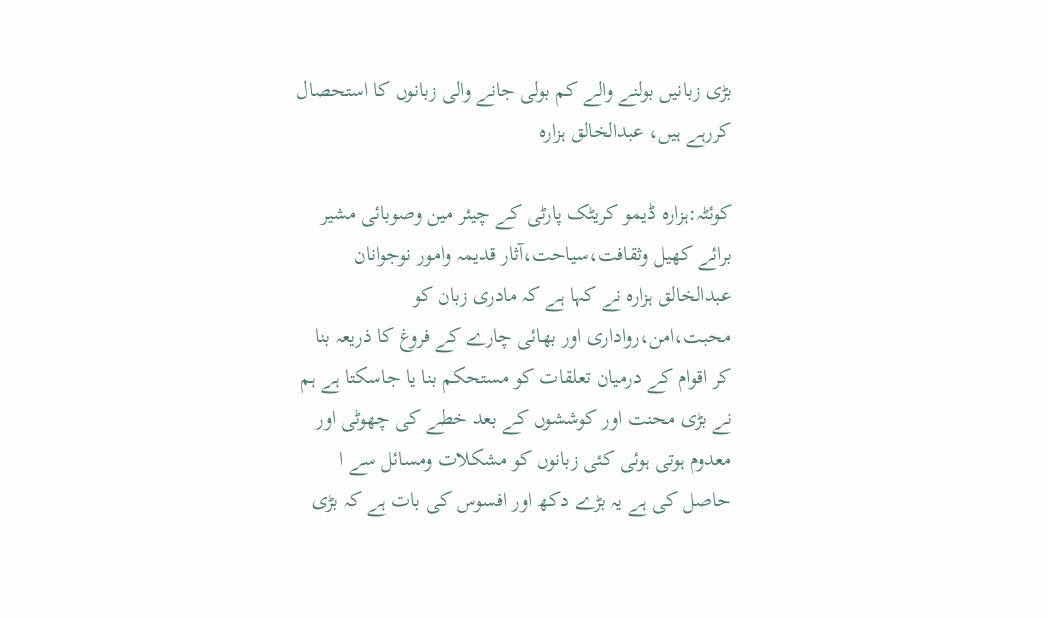بڑی زبانیں بولنے والے کم بولی جانے والی زبانوں کا استحصال کررہے ہیں، عبدالخالق ہزارہ

کوئٹہ:ہزارہ ڈیمو کریٹک پارٹی کے چیئر مین وصوبائی مشیر برائے کھیل وثقافت،سیاحت،آثار قدیمہ وامور نوجوانان عبدالخالق ہزارہ نے کہا ہے کہ مادری زبان کو محبت،امن،رواداری اور بھائی چارے کے فروغ کا ذریعہ بنا کر اقوام کے درمیان تعلقات کو مستحکم بنا یا جاسکتا ہے ہم نے بڑی محنت اور کوششوں کے بعد خطے کی چھوٹی اور معدوم ہوتی ہوئی کئی زبانوں کو مشکلات ومسائل سے ا حاصل کی ہے یہ بڑے دکھ اور افسوس کی بات ہے کہ بڑی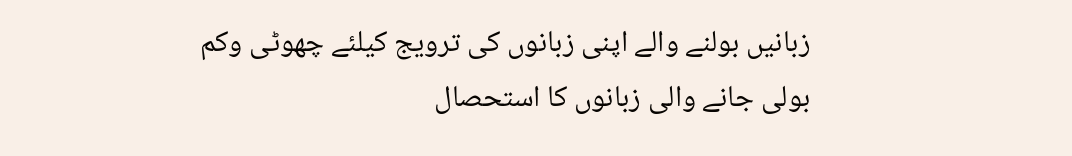زبانیں بولنے والے اپنی زبانوں کی ترویج کیلئے چھوٹی وکم بولی جانے والی زبانوں کا استحصال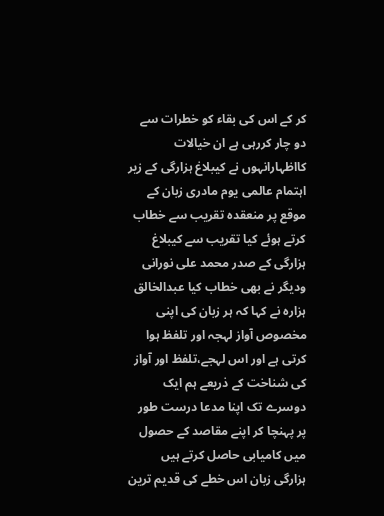کر کے اس کی بقاء کو خطرات سے دو چار کررہی ہے ان خیالات کااظہارانہوں نے کیبلاغ ہزارگی کے زیر اہتمام عالمی یوم مادری زبان کے موقع پر منعقدہ تقریب سے خطاب کرتے ہوئے کیا تقریب سے کیبلاغ ہزارگی کے صدر محمد علی نورانی ودیگر نے بھی خطاب کیا عبدالخالق ہزارہ نے کہا کہ ہر زبان کی اپنی مخصوص آواز لہجہ اور تلفظ ہوا کرتی ہے اور اس لہجے،تلفظ اور آواز کی شناخت کے ذریعے ہم ایک دوسرے تک اپنا مدعا درست طور پر پہنچا کر اپنے مقاصد کے حصول میں کامیابی حاصل کرتے ہیں ہزارگی زبان اس خطے کی قدیم ترین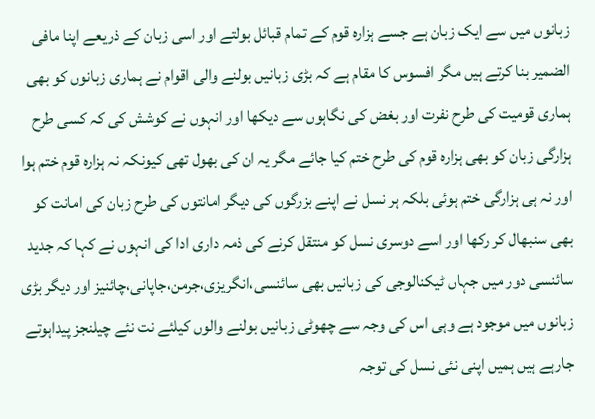زبانوں میں سے ایک زبان ہے جسے ہزارہ قوم کے تمام قبائل بولتے اور اسی زبان کے ذریعے اپنا مافی الضمیر بنا کرتے ہیں مگر افسوس کا مقام ہے کہ بڑی زبانیں بولنے والی اقوام نے ہماری زبانوں کو بھی ہماری قومیت کی طرح نفرت اور بغض کی نگاہوں سے دیکھا اور انہوں نے کوشش کی کہ کسی طرح ہزارگی زبان کو بھی ہزارہ قوم کی طرح ختم کیا جائے مگر یہ ان کی بھول تھی کیونکہ نہ ہزارہ قوم ختم ہوا اور نہ ہی ہزارگی ختم ہوئی بلکہ ہر نسل نے اپنے بزرگوں کی دیگر امانتوں کی طرح زبان کی امانت کو بھی سنبھال کر رکھا اور اسے دوسری نسل کو منتقل کرنے کی ذمہ داری ادا کی انہوں نے کہا کہ جدید سائنسی دور میں جہاں ٹیکنالوجی کی زبانیں بھی سائنسی،انگریزی،جرمن،جاپانی،چائنیز اور دیگر بڑی زبانوں میں موجود ہے وہی اس کی وجہ سے چھوٹی زبانیں بولنے والوں کیلئے نت نئے چیلنجز پیداہوتے جارہے ہیں ہمیں اپنی نئی نسل کی توجہ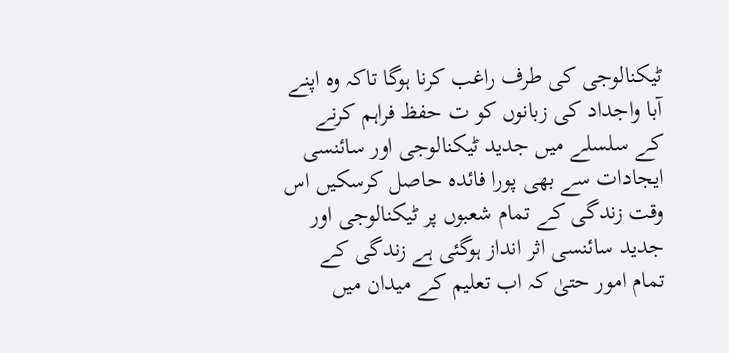ٹیکنالوجی کی طرف راغب کرنا ہوگا تاکہ وہ اپنے آبا واجداد کی زبانوں کو ت حفظ فراہم کرنے کے سلسلے میں جدید ٹیکنالوجی اور سائنسی ایجادات سے بھی پورا فائدہ حاصل کرسکیں اس وقت زندگی کے تمام شعبوں پر ٹیکنالوجی اور جدید سائنسی اثر انداز ہوگئی ہے زندگی کے تمام امور حتیٰ کہ اب تعلیم کے میدان میں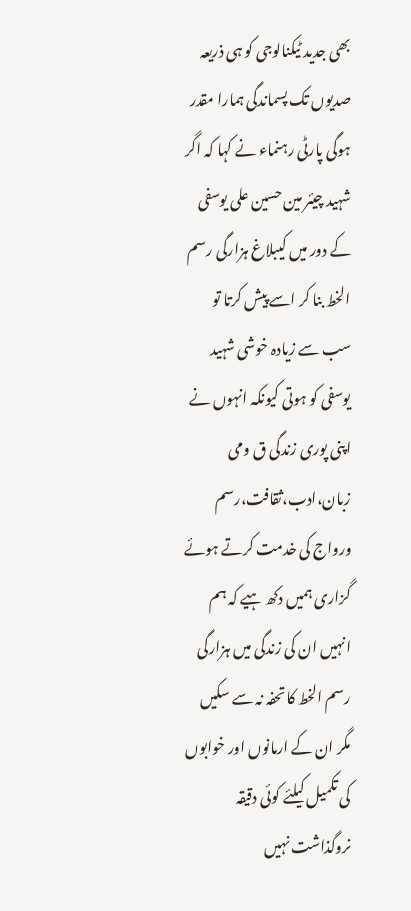بھی جدید ٹیکنالوجی کو ہی ذریعہ صدیوں تک پسماندگی ہمارا مقدر ہوگی پارٹی رہنماء نے کہا کہ اگر شہید چیئر مین حسین علی یوسفی کے دور میں کیبلاغ ہزارگی رسم الخط بنا کر اسے پیش کرتا تو سب سے زیادہ خوشی شہید یوسفی کو ہوتی کیونکہ انہوں نے اپنی پوری زندگی ق ومی زبان،ادب،ثقافت،رسم ورواج کی خدمت کرتے ہوئے گزاری ہمیں دکھ ہیے کہ ہم انہیں ان کی زندگی میں ہزارگی رسم الخط کا تحفہ نہ سے سکیں مگر ان کے ارمانوں اور خوابوں کی تکمیل کیلئے کوئی دقیقہ نروگذاشت نہیں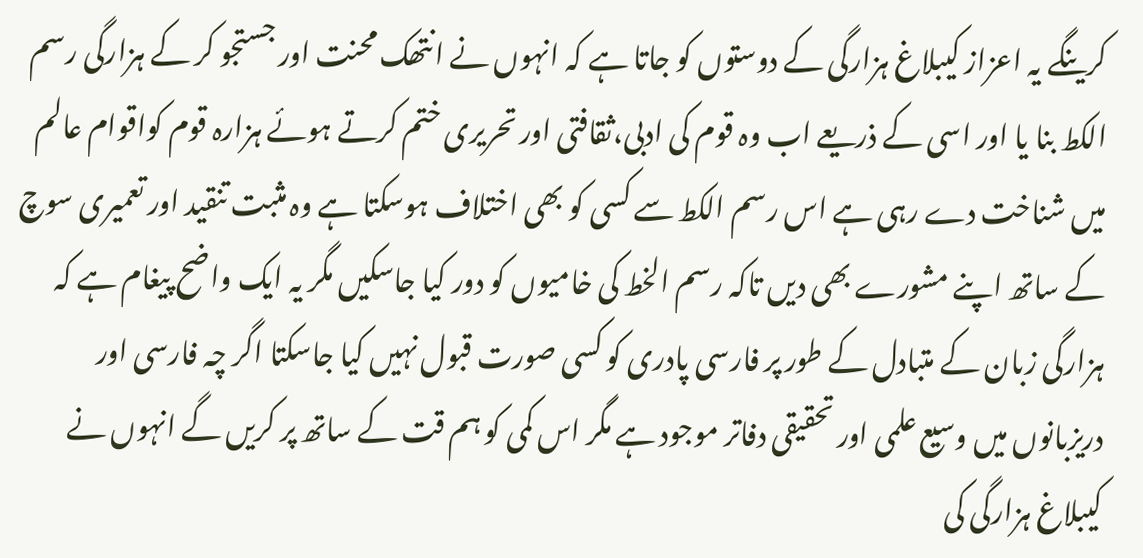کرینگے یہ اعزاز کیبلاغ ہزارگی کے دوستوں کو جاتا ہے کہ انہوں نے انتھک محنت اور جستجو کر کے ہزارگی رسم الکط بنا یا اور اسی کے ذریعے اب وہ قوم کی ادبی،ثقافتی اور تحریری ختم کرتے ہوئے ہزارہ قوم کواقوام عالم میں شناخت دے رہی ہے اس رسم الکط سے کسی کو بھی اختلاف ہوسکتا ہے وہ مثبت تنقید اور تعمیری سوچ کے ساتھ اپنے مشورے بھی دیں تاکہ رسم الخط کی خامیوں کو دور کیا جاسکیں مگر یہ ایک واضح پیغام ہے کہ ہزارگی زبان کے متبادل کے طور پر فارسی پادری کو کسی صورت قبول نہیں کیا جاسکتا اگر چہ فارسی اور دریزبانوں میں وسیع علمی اور تحقیقی دفاتر موجود ہے مگر اس کمی کو ہم قت کے ساتھ پر کریں گے انہوں نے کیبلاغ ہزارگی کی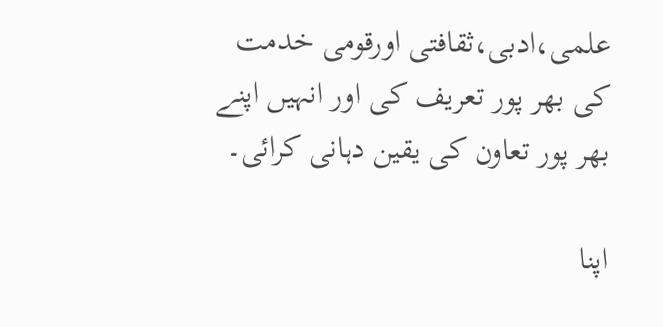علمی،ادبی،ثقافتی اورقومی خدمت کی بھر پور تعریف کی اور انہیں اپنے بھر پور تعاون کی یقین دہانی کرائی۔

اپنا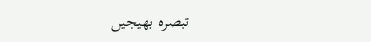تبصرہ بھیجیں